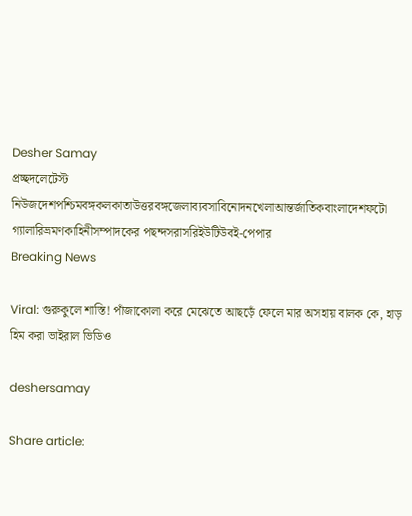Desher Samay
প্রচ্ছদলেটেস্ট নিউজদেশপশ্চিমবঙ্গকলকাতাউত্তরবঙ্গজেলাব্যবসাবিনোদনখেলাআন্তর্জাতিকবাংলাদেশফটো গ্যালারিভ্রমণকাহিনীসম্পাদকের পছন্দসরাসরিইউটিউবই-পেপার
Breaking News

Viral: গুরুকুলে শাস্তি! পাঁজাকোলা করে মেঝেতে আছড়েঁ ফেলে মার অসহায় বালক কে, হাড় হিম করা ভাইরাল ভিডিও

deshersamay

Share article: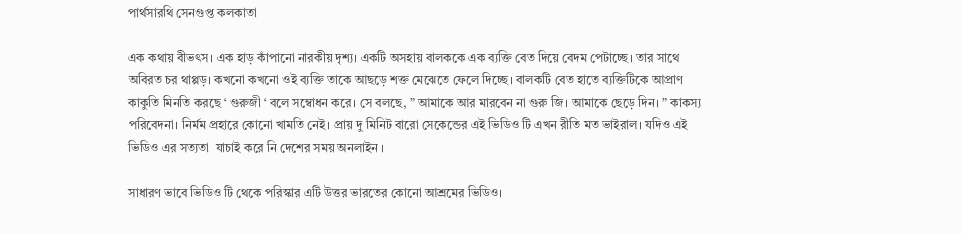পার্থসারথি সেনগুপ্ত কলকাতা

এক কথায় বীভৎস। এক হাড় কাঁপানো নারকীয় দৃশ্য। একটি অসহায় বালককে এক ব্যক্তি বেত দিয়ে বেদম পেটাচ্ছে। তার সাথে অবিরত চর থাপ্পড়। কখনো কখনো ওই ব্যক্তি তাকে আছড়ে শক্ত মেঝেতে ফেলে দিচ্ছে। বালকটি বেত হাতে ব্যক্তিটিকে আপ্রাণ কাকুতি মিনতি করছে ‘ গুরুজী ‘ বলে সম্বোধন করে। সে বলছে, ” আমাকে আর মারবেন না গুরু জি। আমাকে ছেড়ে দিন। ” কাকস্য পরিবেদনা। নির্মম প্রহারে কোনো খামতি নেই। প্রায় দু মিনিট বারো সেকেন্ডের এই ভিডিও টি এখন রীতি মত ভাইরাল। যদিও এই ভিডিও এর সত্যতা  যাচাই করে নি দেশের সময় অনলাইন ।

সাধারণ ভাবে ভিডিও টি থেকে পরিস্কার এটি উত্তর ভারতের কোনো আশ্রমের ভিডিও।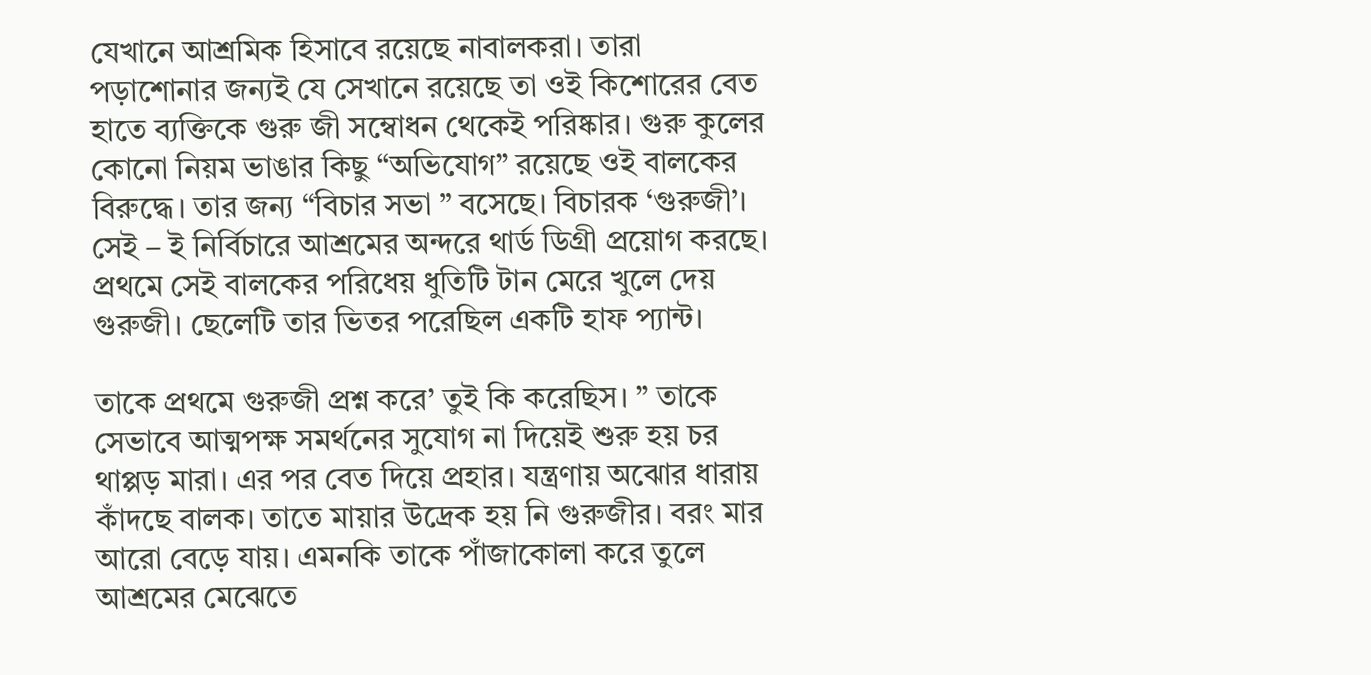যেখানে আশ্রমিক হিসাবে রয়েছে নাবালকরা। তারা পড়াশোনার জন্যই যে সেখানে রয়েছে তা ওই কিশোরের বেত হাতে ব্যক্তিকে গুরু জী সম্বোধন থেকেই পরিষ্কার। গুরু কুলের কোনো নিয়ম ভাঙার কিছু “অভিযোগ” রয়েছে ওই বালকের বিরুদ্ধে। তার জন্য “বিচার সভা ” বসেছে। বিচারক ‘গুরুজী’। সেই – ই নির্বিচারে আশ্রমের অন্দরে থার্ড ডিগ্রী প্রয়োগ করছে। প্রথমে সেই বালকের পরিধেয় ধুতিটি টান মেরে খুলে দেয় গুরুজী। ছেলেটি তার ভিতর পরেছিল একটি হাফ প্যান্ট।

তাকে প্রথমে গুরুজী প্রশ্ন করে’ তুই কি করেছিস। ” তাকে সেভাবে আত্মপক্ষ সমর্থনের সুযোগ না দিয়েই শুরু হয় চর থাপ্পড় মারা। এর পর বেত দিয়ে প্রহার। যন্ত্রণায় অঝোর ধারায় কাঁদছে বালক। তাতে মায়ার উদ্রেক হয় নি গুরুজীর। বরং মার আরো বেড়ে যায়। এমনকি তাকে পাঁজাকোলা করে তুলে আশ্রমের মেঝেতে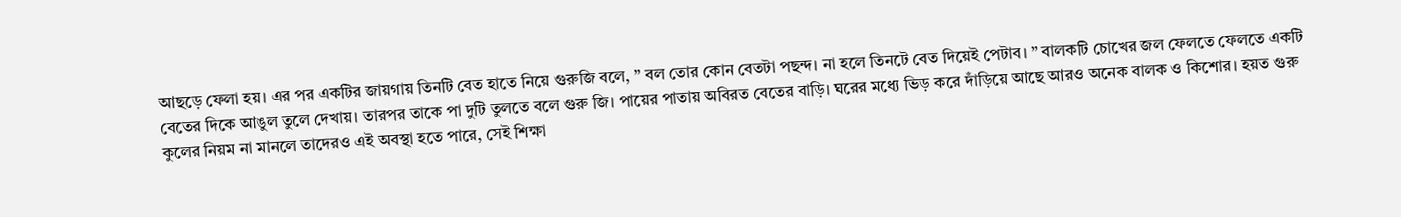আছড়ে ফেলা হয়। এর পর একটির জায়গায় তিনটি বেত হাতে নিয়ে গুরুজি বলে, ” বল তোর কোন বেতটা পছন্দ। না হলে তিনটে বেত দিয়েই পেটাব। ” বালকটি চোখের জল ফেলতে ফেলতে একটি বেতের দিকে আঙুল তুলে দেখায়। তারপর তাকে পা দুটি তুলতে বলে গুরু জি। পায়ের পাতায় অবিরত বেতের বাড়ি। ঘরের মধ্যে ভিড় করে দাঁড়িয়ে আছে আরও অনেক বালক ও কিশোর। হয়ত গুরু কুলের নিয়ম না মানলে তাদেরও এই অবস্থা হতে পারে, সেই শিক্ষা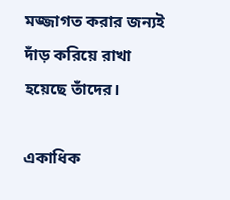মজ্জাগত করার জন্যই দাঁড় করিয়ে রাখা হয়েছে তাঁদের।

একাধিক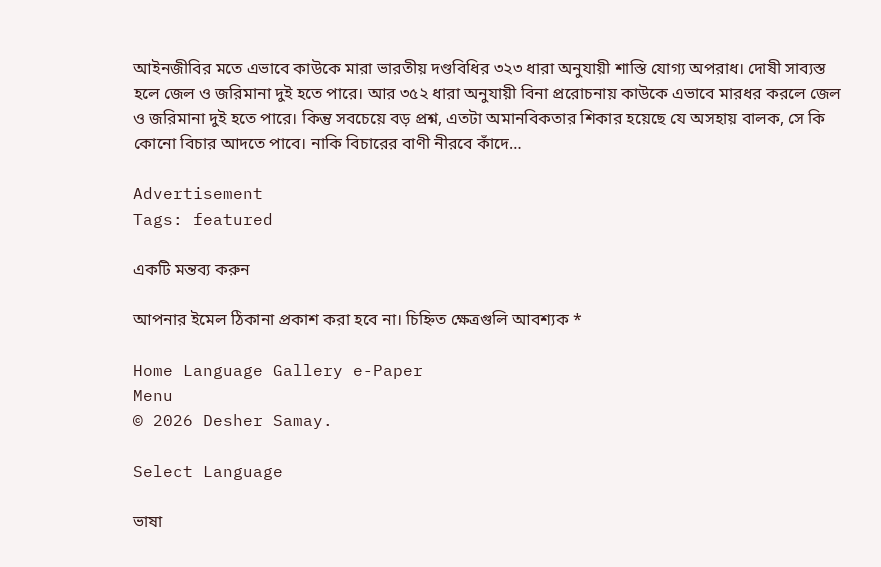আইনজীবির মতে এভাবে কাউকে মারা ভারতীয় দণ্ডবিধির ৩২৩ ধারা অনুযায়ী শাস্তি যোগ্য অপরাধ। দোষী সাব্যস্ত হলে জেল ও জরিমানা দুই হতে পারে। আর ৩৫২ ধারা অনুযায়ী বিনা প্ররোচনায় কাউকে এভাবে মারধর করলে জেল ও জরিমানা দুই হতে পারে। কিন্তু সবচেয়ে বড় প্রশ্ন, এতটা অমানবিকতার শিকার হয়েছে যে অসহায় বালক, সে কি কোনো বিচার আদতে পাবে। নাকি বিচারের বাণী নীরবে কাঁদে…

Advertisement
Tags: featured

একটি মন্তব্য করুন

আপনার ইমেল ঠিকানা প্রকাশ করা হবে না। চিহ্নিত ক্ষেত্রগুলি আবশ্যক *

Home Language Gallery e-Paper
Menu
© 2026 Desher Samay.

Select Language

ভাষা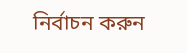নির্বাচন করুন